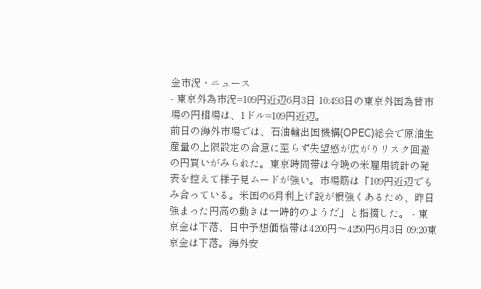金市況・ニュース
- 東京外為市況=109円近辺6月3日 10:493日の東京外国為替市場の円相場は、1ドル=109円近辺。
前日の海外市場では、石油輸出国機構(OPEC)総会で原油生産量の上限設定の合意に至らず失望感が広がりリスク回避の円買いがみられた。東京時間帯は今晩の米雇用統計の発表を控えて様子見ムードが強い。市場筋は「109円近辺でもみ合っている。米国の6月利上げ説が根強くあるため、昨日強まった円高の動きは一時的のようだ」と指摘した。 - 東京金は下落、日中予想価格帯は4200円〜4250円6月3日 09:20東京金は下落。海外安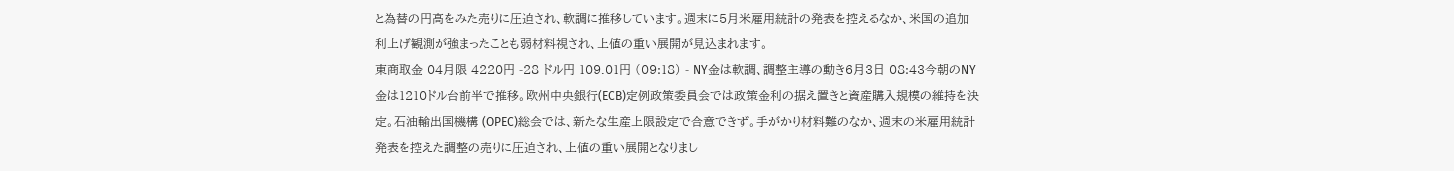と為替の円高をみた売りに圧迫され、軟調に推移しています。週末に5月米雇用統計の発表を控えるなか、米国の追加利上げ観測が強まったことも弱材料視され、上値の重い展開が見込まれます。
東商取金 04月限 4220円 -28 ドル円 109.01円 (09:18) - NY金は軟調、調整主導の動き6月3日 08:43今朝のNY金は1210ドル台前半で推移。欧州中央銀行(ECB)定例政策委員会では政策金利の据え置きと資産購入規模の維持を決定。石油輸出国機構 (OPEC)総会では、新たな生産上限設定で合意できず。手がかり材料難のなか、週末の米雇用統計発表を控えた調整の売りに圧迫され、上値の重い展開となりまし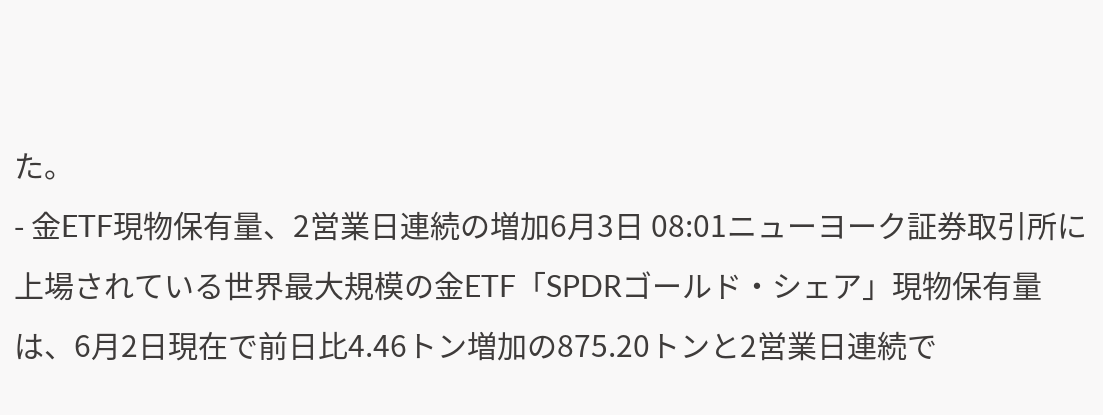た。
- 金ETF現物保有量、2営業日連続の増加6月3日 08:01ニューヨーク証券取引所に上場されている世界最大規模の金ETF「SPDRゴールド・シェア」現物保有量は、6月2日現在で前日比4.46トン増加の875.20トンと2営業日連続で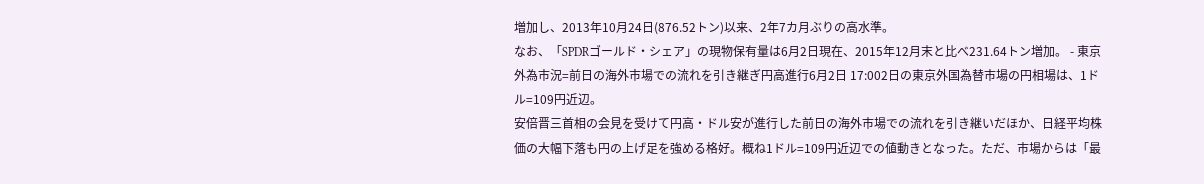増加し、2013年10月24日(876.52トン)以来、2年7カ月ぶりの高水準。
なお、「SPDRゴールド・シェア」の現物保有量は6月2日現在、2015年12月末と比べ231.64トン増加。 - 東京外為市況=前日の海外市場での流れを引き継ぎ円高進行6月2日 17:002日の東京外国為替市場の円相場は、1ドル=109円近辺。
安倍晋三首相の会見を受けて円高・ドル安が進行した前日の海外市場での流れを引き継いだほか、日経平均株価の大幅下落も円の上げ足を強める格好。概ね1ドル=109円近辺での値動きとなった。ただ、市場からは「最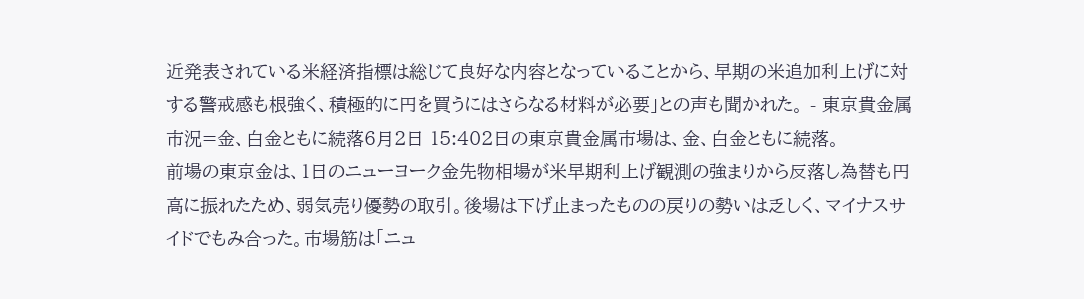近発表されている米経済指標は総じて良好な内容となっていることから、早期の米追加利上げに対する警戒感も根強く、積極的に円を買うにはさらなる材料が必要」との声も聞かれた。 - 東京貴金属市況=金、白金ともに続落6月2日 15:402日の東京貴金属市場は、金、白金ともに続落。
前場の東京金は、1日のニューヨーク金先物相場が米早期利上げ観測の強まりから反落し為替も円高に振れたため、弱気売り優勢の取引。後場は下げ止まったものの戻りの勢いは乏しく、マイナスサイドでもみ合った。市場筋は「ニュ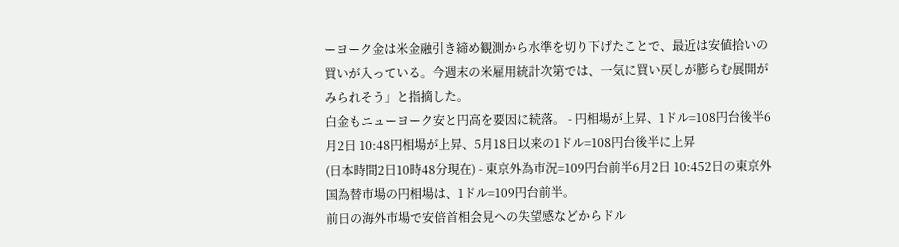ーヨーク金は米金融引き締め観測から水準を切り下げたことで、最近は安値拾いの買いが入っている。今週末の米雇用統計次第では、一気に買い戻しが膨らむ展開がみられそう」と指摘した。
白金もニューヨーク安と円高を要因に続落。 - 円相場が上昇、1ドル=108円台後半6月2日 10:48円相場が上昇、5月18日以来の1ドル=108円台後半に上昇
(日本時間2日10時48分現在) - 東京外為市況=109円台前半6月2日 10:452日の東京外国為替市場の円相場は、1ドル=109円台前半。
前日の海外市場で安倍首相会見への失望感などからドル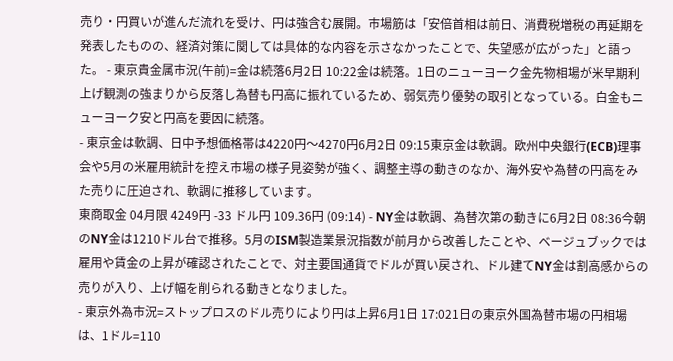売り・円買いが進んだ流れを受け、円は強含む展開。市場筋は「安倍首相は前日、消費税増税の再延期を発表したものの、経済対策に関しては具体的な内容を示さなかったことで、失望感が広がった」と語った。 - 東京貴金属市況(午前)=金は続落6月2日 10:22金は続落。1日のニューヨーク金先物相場が米早期利上げ観測の強まりから反落し為替も円高に振れているため、弱気売り優勢の取引となっている。白金もニューヨーク安と円高を要因に続落。
- 東京金は軟調、日中予想価格帯は4220円〜4270円6月2日 09:15東京金は軟調。欧州中央銀行(ECB)理事会や5月の米雇用統計を控え市場の様子見姿勢が強く、調整主導の動きのなか、海外安や為替の円高をみた売りに圧迫され、軟調に推移しています。
東商取金 04月限 4249円 -33 ドル円 109.36円 (09:14) - NY金は軟調、為替次第の動きに6月2日 08:36今朝のNY金は1210ドル台で推移。5月のISM製造業景況指数が前月から改善したことや、ベージュブックでは雇用や賃金の上昇が確認されたことで、対主要国通貨でドルが買い戻され、ドル建てNY金は割高感からの売りが入り、上げ幅を削られる動きとなりました。
- 東京外為市況=ストップロスのドル売りにより円は上昇6月1日 17:021日の東京外国為替市場の円相場は、1ドル=110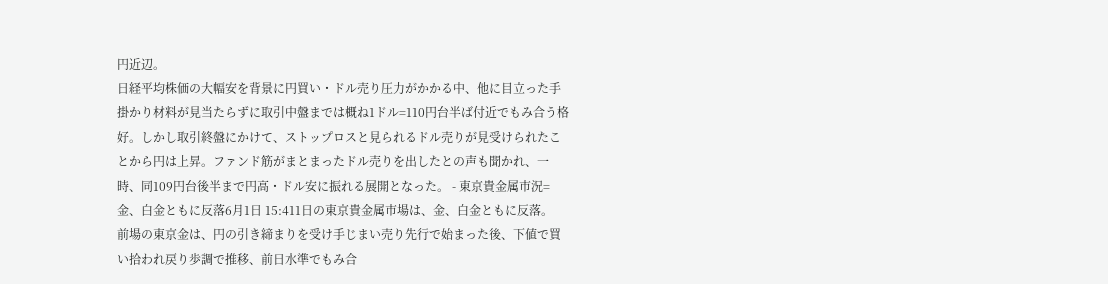円近辺。
日経平均株価の大幅安を背景に円買い・ドル売り圧力がかかる中、他に目立った手掛かり材料が見当たらずに取引中盤までは概ね1ドル=110円台半ば付近でもみ合う格好。しかし取引終盤にかけて、ストップロスと見られるドル売りが見受けられたことから円は上昇。ファンド筋がまとまったドル売りを出したとの声も聞かれ、一時、同109円台後半まで円高・ドル安に振れる展開となった。 - 東京貴金属市況=金、白金ともに反落6月1日 15:411日の東京貴金属市場は、金、白金ともに反落。
前場の東京金は、円の引き締まりを受け手じまい売り先行で始まった後、下値で買い拾われ戻り歩調で推移、前日水準でもみ合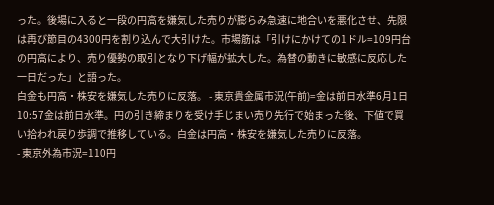った。後場に入ると一段の円高を嫌気した売りが膨らみ急速に地合いを悪化させ、先限は再び節目の4300円を割り込んで大引けた。市場筋は「引けにかけての1ドル=109円台の円高により、売り優勢の取引となり下げ幅が拡大した。為替の動きに敏感に反応した一日だった」と語った。
白金も円高・株安を嫌気した売りに反落。 - 東京貴金属市況(午前)=金は前日水準6月1日 10:57金は前日水準。円の引き締まりを受け手じまい売り先行で始まった後、下値で買い拾われ戻り歩調で推移している。白金は円高・株安を嫌気した売りに反落。
- 東京外為市況=110円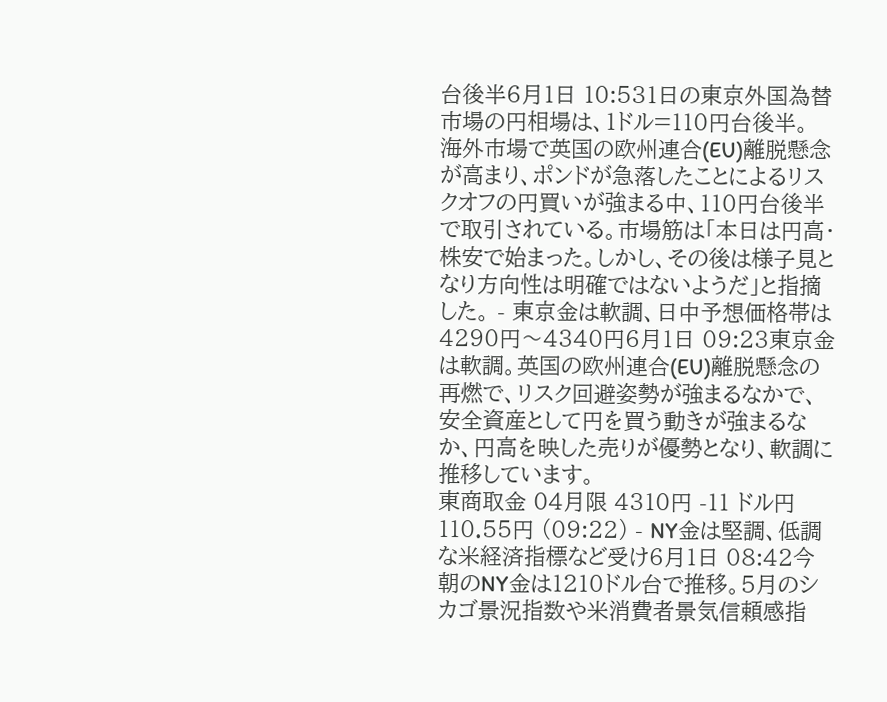台後半6月1日 10:531日の東京外国為替市場の円相場は、1ドル=110円台後半。
海外市場で英国の欧州連合(EU)離脱懸念が高まり、ポンドが急落したことによるリスクオフの円買いが強まる中、110円台後半で取引されている。市場筋は「本日は円高・株安で始まった。しかし、その後は様子見となり方向性は明確ではないようだ」と指摘した。 - 東京金は軟調、日中予想価格帯は4290円〜4340円6月1日 09:23東京金は軟調。英国の欧州連合(EU)離脱懸念の再燃で、リスク回避姿勢が強まるなかで、安全資産として円を買う動きが強まるなか、円高を映した売りが優勢となり、軟調に推移しています。
東商取金 04月限 4310円 -11 ドル円 110.55円 (09:22) - NY金は堅調、低調な米経済指標など受け6月1日 08:42今朝のNY金は1210ドル台で推移。5月のシカゴ景況指数や米消費者景気信頼感指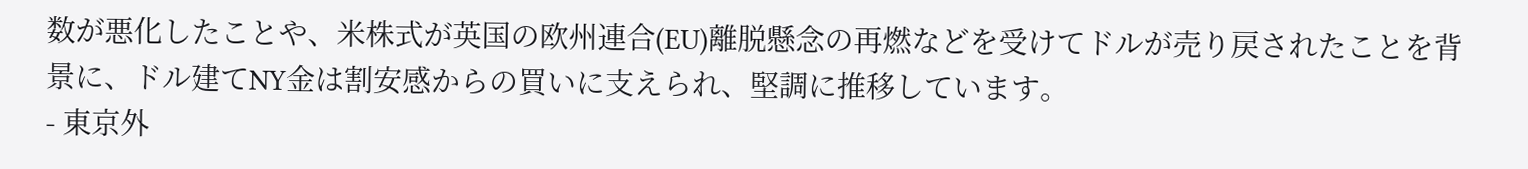数が悪化したことや、米株式が英国の欧州連合(EU)離脱懸念の再燃などを受けてドルが売り戻されたことを背景に、ドル建てNY金は割安感からの買いに支えられ、堅調に推移しています。
- 東京外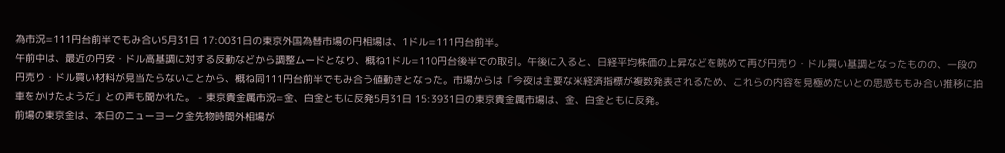為市況=111円台前半でもみ合い5月31日 17:0031日の東京外国為替市場の円相場は、1ドル=111円台前半。
午前中は、最近の円安・ドル高基調に対する反動などから調整ムードとなり、概ね1ドル=110円台後半での取引。午後に入ると、日経平均株価の上昇などを眺めて再び円売り・ドル買い基調となったものの、一段の円売り・ドル買い材料が見当たらないことから、概ね同111円台前半でもみ合う値動きとなった。市場からは「今夜は主要な米経済指標が複数発表されるため、これらの内容を見極めたいとの思惑ももみ合い推移に拍車をかけたようだ」との声も聞かれた。 - 東京貴金属市況=金、白金ともに反発5月31日 15:3931日の東京貴金属市場は、金、白金ともに反発。
前場の東京金は、本日のニューヨーク金先物時間外相場が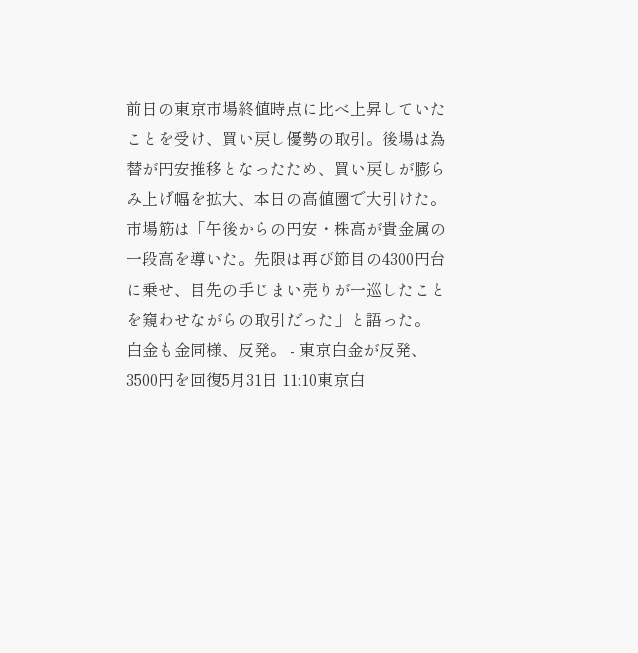前日の東京市場終値時点に比べ上昇していたことを受け、買い戻し優勢の取引。後場は為替が円安推移となったため、買い戻しが膨らみ上げ幅を拡大、本日の高値圏で大引けた。市場筋は「午後からの円安・株高が貴金属の一段高を導いた。先限は再び節目の4300円台に乗せ、目先の手じまい売りが一巡したことを窺わせながらの取引だった」と語った。
白金も金同様、反発。 - 東京白金が反発、3500円を回復5月31日 11:10東京白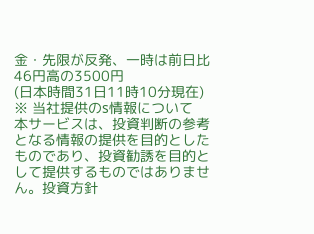金・先限が反発、一時は前日比46円高の3500円
(日本時間31日11時10分現在)
※ 当社提供のs情報について
本サービスは、投資判断の参考となる情報の提供を目的としたものであり、投資勧誘を目的として提供するものではありません。投資方針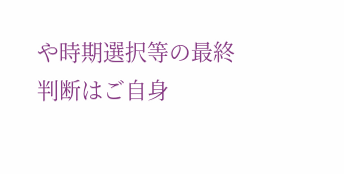や時期選択等の最終判断はご自身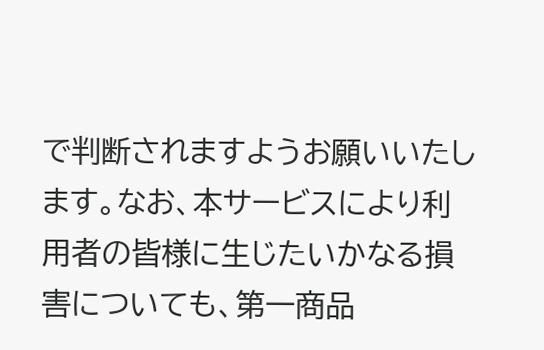で判断されますようお願いいたします。なお、本サービスにより利用者の皆様に生じたいかなる損害についても、第一商品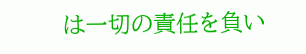は一切の責任を負い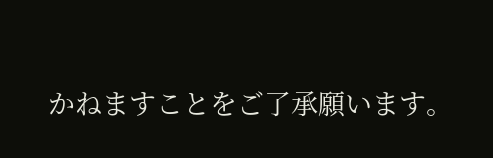かねますことをご了承願います。